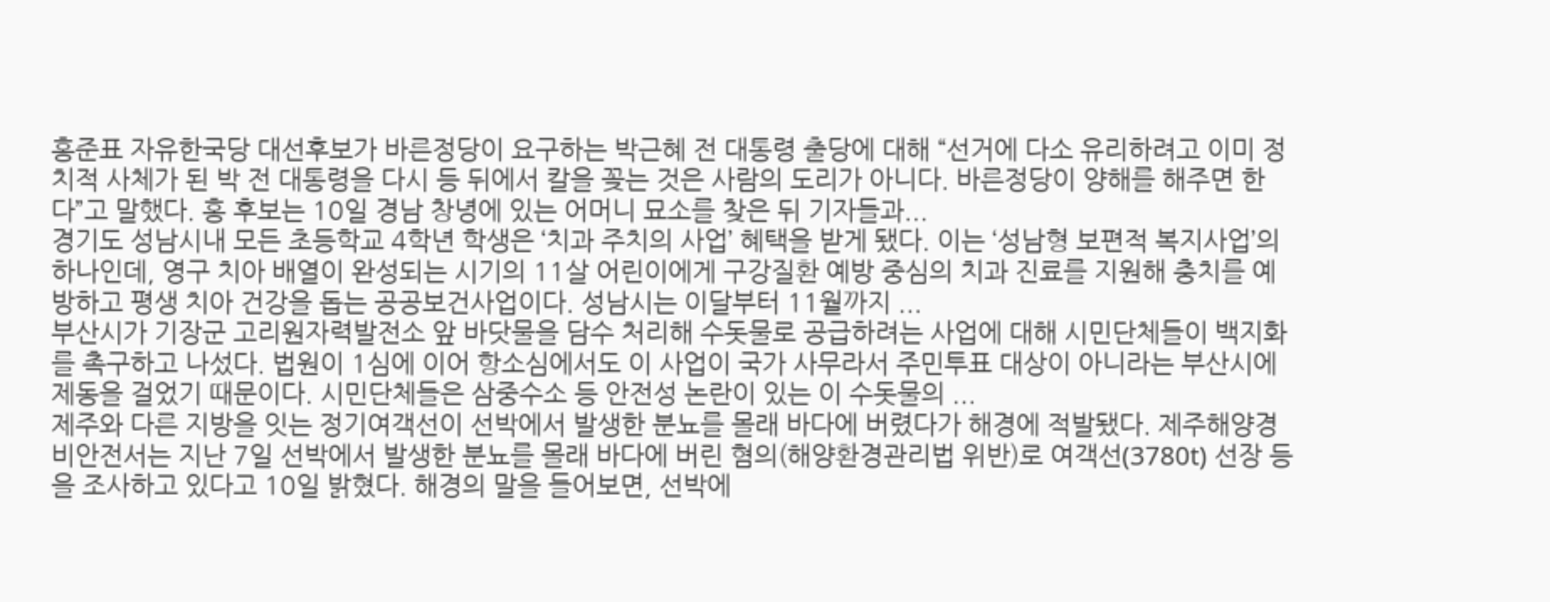홍준표 자유한국당 대선후보가 바른정당이 요구하는 박근혜 전 대통령 출당에 대해 “선거에 다소 유리하려고 이미 정치적 사체가 된 박 전 대통령을 다시 등 뒤에서 칼을 꽂는 것은 사람의 도리가 아니다. 바른정당이 양해를 해주면 한다”고 말했다. 홍 후보는 10일 경남 창녕에 있는 어머니 묘소를 찾은 뒤 기자들과...
경기도 성남시내 모든 초등학교 4학년 학생은 ‘치과 주치의 사업’ 혜택을 받게 됐다. 이는 ‘성남형 보편적 복지사업’의 하나인데, 영구 치아 배열이 완성되는 시기의 11살 어린이에게 구강질환 예방 중심의 치과 진료를 지원해 충치를 예방하고 평생 치아 건강을 돕는 공공보건사업이다. 성남시는 이달부터 11월까지 ...
부산시가 기장군 고리원자력발전소 앞 바닷물을 담수 처리해 수돗물로 공급하려는 사업에 대해 시민단체들이 백지화를 촉구하고 나섰다. 법원이 1심에 이어 항소심에서도 이 사업이 국가 사무라서 주민투표 대상이 아니라는 부산시에 제동을 걸었기 때문이다. 시민단체들은 삼중수소 등 안전성 논란이 있는 이 수돗물의 ...
제주와 다른 지방을 잇는 정기여객선이 선박에서 발생한 분뇨를 몰래 바다에 버렸다가 해경에 적발됐다. 제주해양경비안전서는 지난 7일 선박에서 발생한 분뇨를 몰래 바다에 버린 혐의(해양환경관리법 위반)로 여객선(3780t) 선장 등을 조사하고 있다고 10일 밝혔다. 해경의 말을 들어보면, 선박에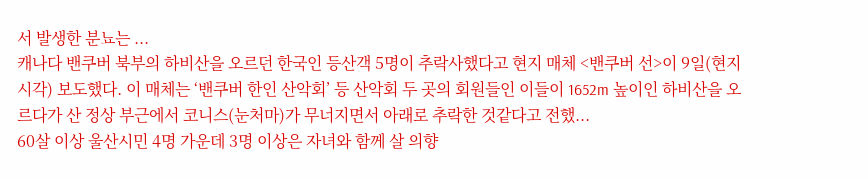서 발생한 분뇨는 ...
캐나다 밴쿠버 북부의 하비산을 오르던 한국인 등산객 5명이 추락사했다고 현지 매체 <밴쿠버 선>이 9일(현지시각) 보도했다. 이 매체는 ‘밴쿠버 한인 산악회’ 등 산악회 두 곳의 회원들인 이들이 1652m 높이인 하비산을 오르다가 산 정상 부근에서 코니스(눈처마)가 무너지면서 아래로 추락한 것같다고 전했...
60살 이상 울산시민 4명 가운데 3명 이상은 자녀와 함께 살 의향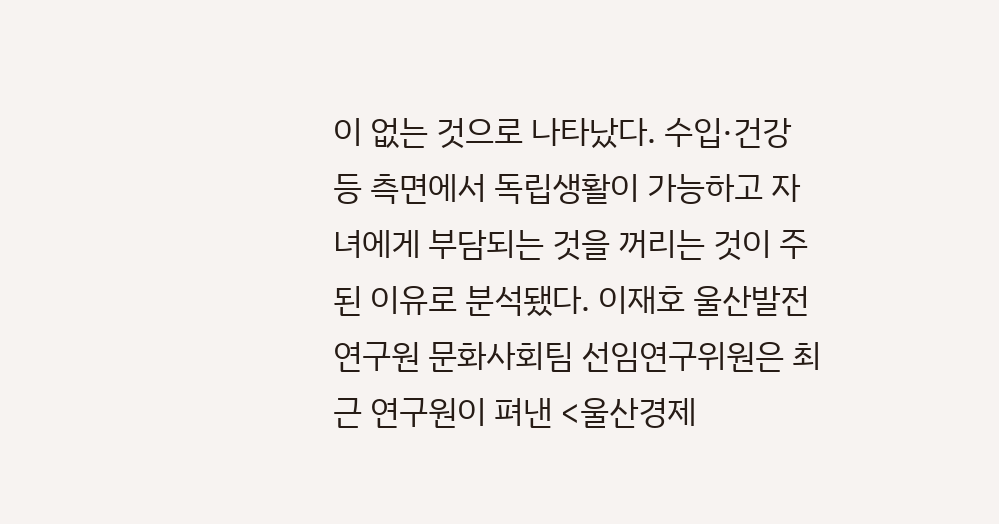이 없는 것으로 나타났다. 수입·건강 등 측면에서 독립생활이 가능하고 자녀에게 부담되는 것을 꺼리는 것이 주된 이유로 분석됐다. 이재호 울산발전연구원 문화사회팀 선임연구위원은 최근 연구원이 펴낸 <울산경제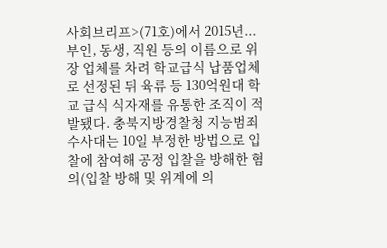사회브리프>(71호)에서 2015년...
부인, 동생, 직원 등의 이름으로 위장 업체를 차려 학교급식 납품업체로 선정된 뒤 육류 등 130억원대 학교 급식 식자재를 유통한 조직이 적발됐다. 충북지방경찰청 지능범죄수사대는 10일 부정한 방법으로 입찰에 참여해 공정 입찰을 방해한 혐의(입찰 방해 및 위계에 의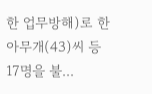한 업무방해)로 한아무개(43)씨 등 17명을 불...